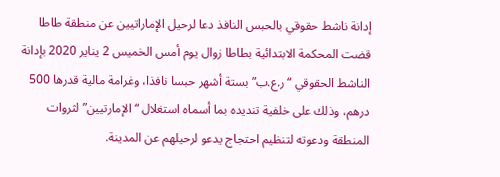إدانة ناشط حقوقي بالحبس النافذ دعا لرحيل الإماراتيين عن منطقة طاطا
قضت المحكمة الابتدائية بطاطا زوال يوم أمس الخميس 2 يناير 2020 بإدانة الناشط الحقوقي “ر.ع.ب” بستة أشهر حبسا نافذا، وغرامة مالية قدرها 500 درهم، وذلك على خلفية تنديده بما أسماه استغلال “الإمارتيين” لثروات المنطقة ودعوته لتنظيم احتجاج يدعو لرحيلهم عن المدينة.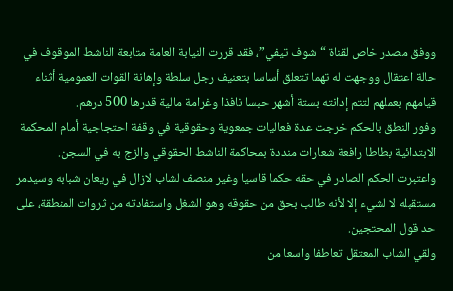ووفق مصدر خاص لقناة “شوف تيفي”، فقد قررت النيابة العامة متابعة الناشط الموقوف في حالة اعتقال ووجهت له تهما تتعلق أساسا بتعنيف رجل سلطة وإهانة القوات العمومية أثناء قيامهم بعملهم لتتم إدانته بستة أشهر حبسا نافذا وغرامة مالية قدرها 500 درهم.
وفور النطق بالحكم خرجت عدة فعاليات جمعوية وحقوقية في وقفة احتجاجية أمام المحكمة الابتدائية بطاطا رافعة شعارات منددة بمحاكمة الناشط الحقوقي والزج به في السجن.
واعتبرت الحكم الصادر في حقه حكما قاسيا وغير منصف لشاب لازال في ريعان شبابه وسيدمر مستقبله لا لشيء إلا لأنه طالب بحق من حقوقه وهو الشغل واستفادته من ثروات المنطقة، على حد قول المحتجين.
ولقي الشاب المعتقل تعاطفا واسعا من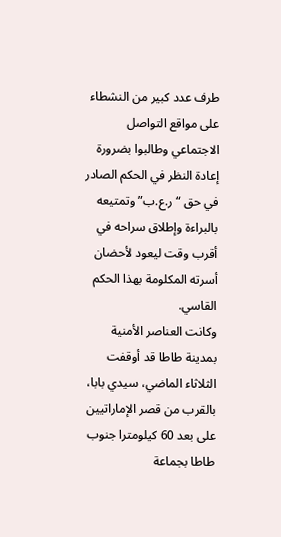طرف عدد كبير من النشطاء على مواقع التواصل الاجتماعي وطالبوا بضرورة إعادة النظر في الحكم الصادر في حق “ر.ع.ب” وتمتيعه بالبراءة وإطلاق سراحه في أقرب وقت ليعود لأحضان أسرته المكلومة بهذا الحكم القاسي.
وكانت العناصر الأمنية بمدينة طاطا قد أوقفت الثلاثاء الماضي، سيدي بابا، بالقرب من قصر الإماراتيين على بعد 60 كيلومترا جنوب طاطا بجماعة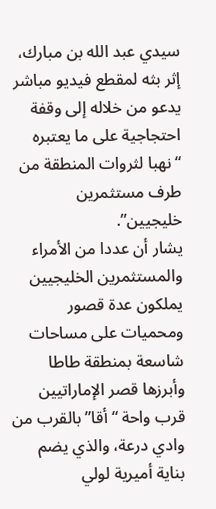سيدي عبد الله بن مبارك، إثر بثه لمقطع فيديو مباشر يدعو من خلاله إلى وقفة احتجاجية على ما يعتبره “نهبا لثروات المنطقة من طرف مستثمرين خليجيين”.
يشار أن عددا من الأمراء والمستثمرين الخليجيين يملكون عدة قصور ومحميات على مساحات شاسعة بمنطقة طاطا وأبرزها قصر الإماراتيين قرب واحة “أقا” بالقرب من وادي درعة، والذي يضم بناية أميرية لولي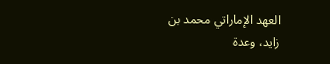العهد الإماراتي محمد بن زايد، وعدة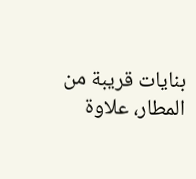بنايات قريبة من المطار، علاوة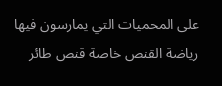على المحميات التي يمارسون فيها رياضة القنص خاصة قنص طائر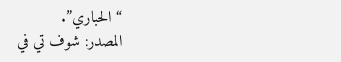“الحباري”.
المصدر: شوف تي في